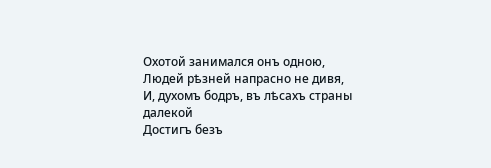Охотой занимался онъ одною,
Людей рѣзней напрасно не дивя,
И, духомъ бодръ, въ лѣсахъ страны далекой
Достигъ безъ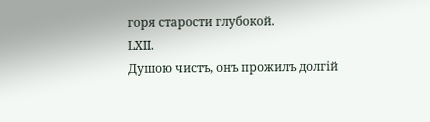горя старости глубокой.
LXII.
Душою чистъ, онъ прожилъ долгій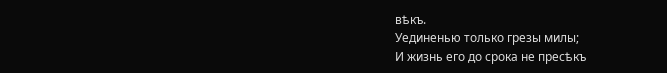вѣкъ.
Уединенью только грезы милы;
И жизнь его до срока не пресѣкъ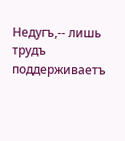Недугъ,-- лишь трудъ поддерживаетъ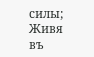силы;
Живя въ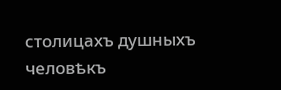столицахъ душныхъ человѣкъ